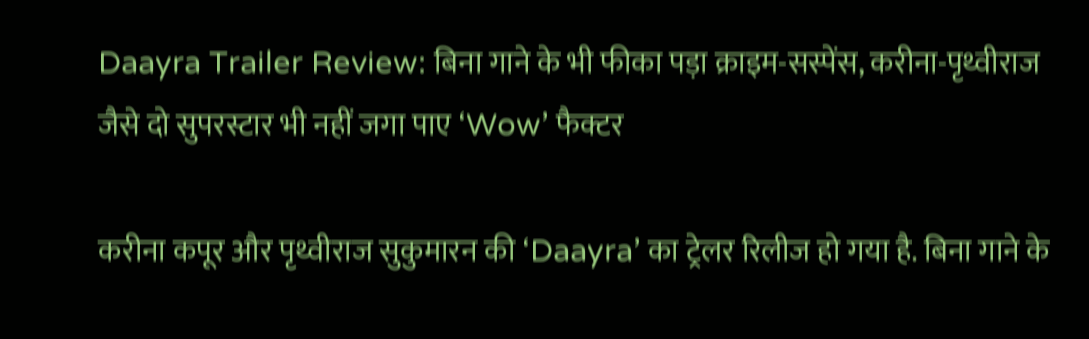Daayra Trailer Review: बिना गाने के भी फीका पड़ा क्राइम-सस्पेंस, करीना-पृथ्वीराज जैसे दो सुपरस्टार भी नहीं जगा पाए ‘Wow’ फैक्टर

करीना कपूर और पृथ्वीराज सुकुमारन की ‘Daayra’ का ट्रेलर रिलीज हो गया है. बिना गाने के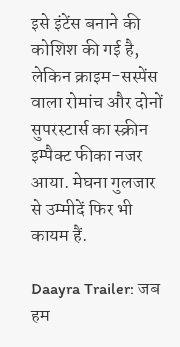इसे इंटेंस बनाने की कोशिश की गई है, लेकिन क्राइम-सस्पेंस वाला रोमांच और दोनों सुपरस्टार्स का स्क्रीन इम्पैक्ट फीका नजर आया. मेघना गुलजार से उम्मीदें फिर भी कायम हैं.

Daayra Trailer: जब हम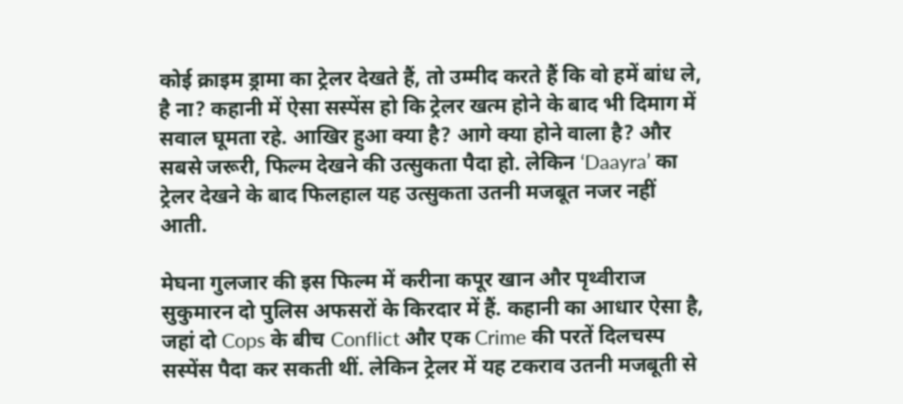कोई क्राइम ड्रामा का ट्रेलर देखते हैं, तो उम्मीद करते हैं कि वो हमें बांध ले, है ना? कहानी में ऐसा सस्पेंस हो कि ट्रेलर खत्म होने के बाद भी दिमाग में सवाल घूमता रहे. आखिर हुआ क्या है? आगे क्या होने वाला है? और सबसे जरूरी, फिल्म देखने की उत्सुकता पैदा हो. लेकिन ‘Daayra’ का ट्रेलर देखने के बाद फिलहाल यह उत्सुकता उतनी मजबूत नजर नहीं आती.

मेघना गुलजार की इस फिल्म में करीना कपूर खान और पृथ्वीराज सुकुमारन दो पुलिस अफसरों के किरदार में हैं. कहानी का आधार ऐसा है, जहां दो Cops के बीच Conflict और एक Crime की परतें दिलचस्प सस्पेंस पैदा कर सकती थीं. लेकिन ट्रेलर में यह टकराव उतनी मजबूती से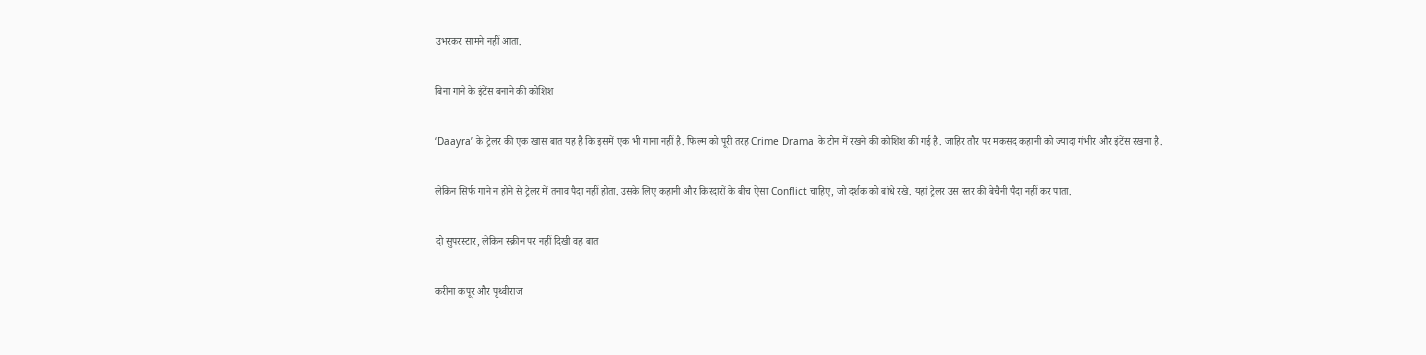उभरकर सामने नहीं आता.

बिना गाने के इंटेंस बनाने की कोशिश

‘Daayra’ के ट्रेलर की एक खास बात यह है कि इसमें एक भी गाना नहीं है. फिल्म को पूरी तरह Crime Drama के टोन में रखने की कोशिश की गई है. जाहिर तौर पर मकसद कहानी को ज्यादा गंभीर और इंटेंस रखना है.

लेकिन सिर्फ गाने न होने से ट्रेलर में तनाव पैदा नहीं होता. उसके लिए कहानी और किरदारों के बीच ऐसा Conflict चाहिए, जो दर्शक को बांधे रखे. यहां ट्रेलर उस स्तर की बेचैनी पैदा नहीं कर पाता.

दो सुपरस्टार, लेकिन स्क्रीन पर नहीं दिखी वह बात

करीना कपूर और पृथ्वीराज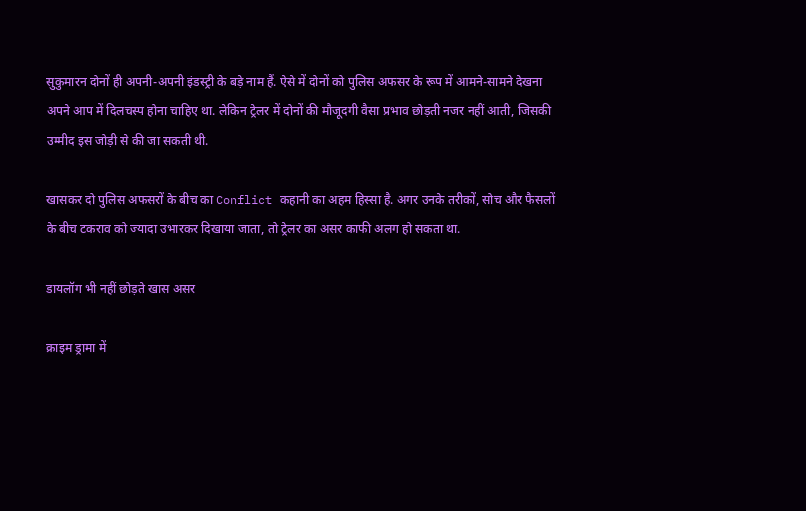सुकुमारन दोनों ही अपनी-अपनी इंडस्ट्री के बड़े नाम हैं. ऐसे में दोनों को पुलिस अफसर के रूप में आमने-सामने देखना अपने आप में दिलचस्प होना चाहिए था. लेकिन ट्रेलर में दोनों की मौजूदगी वैसा प्रभाव छोड़ती नजर नहीं आती, जिसकी उम्मीद इस जोड़ी से की जा सकती थी.

खासकर दो पुलिस अफसरों के बीच का Conflict कहानी का अहम हिस्सा है. अगर उनके तरीकों, सोच और फैसलों के बीच टकराव को ज्यादा उभारकर दिखाया जाता, तो ट्रेलर का असर काफी अलग हो सकता था.

डायलॉग भी नहीं छोड़ते खास असर

क्राइम ड्रामा में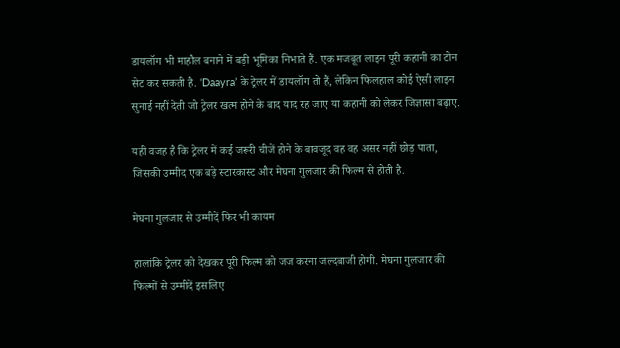डायलॉग भी माहौल बनाने में बड़ी भूमिका निभाते हैं. एक मजबूत लाइन पूरी कहानी का टोन सेट कर सकती है. ‘Daayra’ के ट्रेलर में डायलॉग तो हैं, लेकिन फिलहाल कोई ऐसी लाइन सुनाई नहीं देती जो ट्रेलर खत्म होने के बाद याद रह जाए या कहानी को लेकर जिज्ञासा बढ़ाए.

यही वजह है कि ट्रेलर में कई जरूरी चीजें होने के बावजूद वह वह असर नहीं छोड़ पाता, जिसकी उम्मीद एक बड़े स्टारकास्ट और मेघना गुलजार की फिल्म से होती है.

मेघना गुलजार से उम्मीदें फिर भी कायम

हालांकि ट्रेलर को देखकर पूरी फिल्म को जज करना जल्दबाजी होगी. मेघना गुलजार की फिल्मों से उम्मीदें इसलिए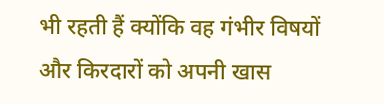भी रहती हैं क्योंकि वह गंभीर विषयों और किरदारों को अपनी खास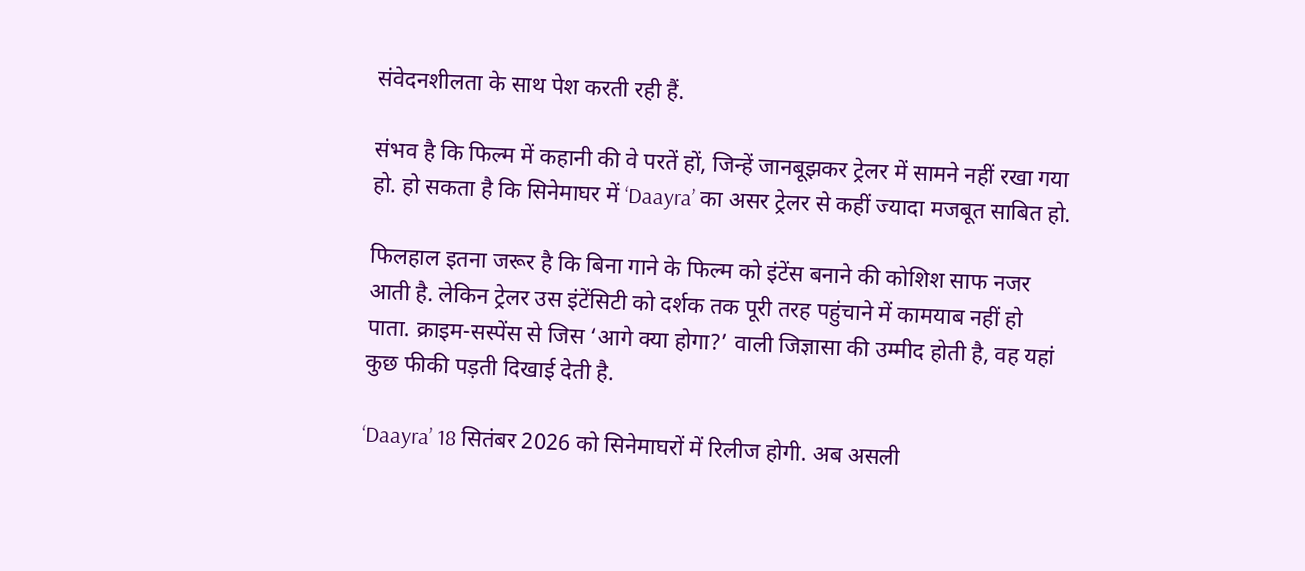संवेदनशीलता के साथ पेश करती रही हैं.

संभव है कि फिल्म में कहानी की वे परतें हों, जिन्हें जानबूझकर ट्रेलर में सामने नहीं रखा गया हो. हो सकता है कि सिनेमाघर में ‘Daayra’ का असर ट्रेलर से कहीं ज्यादा मजबूत साबित हो.

फिलहाल इतना जरूर है कि बिना गाने के फिल्म को इंटेंस बनाने की कोशिश साफ नजर आती है. लेकिन ट्रेलर उस इंटेंसिटी को दर्शक तक पूरी तरह पहुंचाने में कामयाब नहीं हो पाता. क्राइम-सस्पेंस से जिस ‘आगे क्या होगा?’ वाली जिज्ञासा की उम्मीद होती है, वह यहां कुछ फीकी पड़ती दिखाई देती है.

‘Daayra’ 18 सितंबर 2026 को सिनेमाघरों में रिलीज होगी. अब असली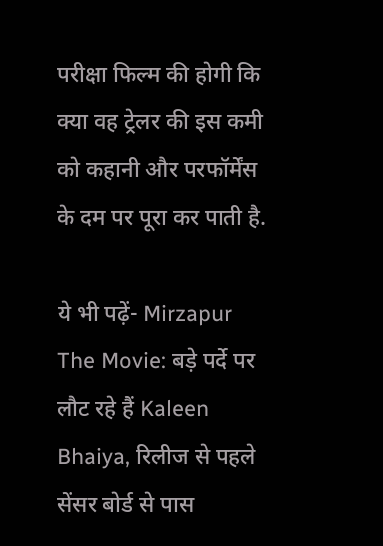परीक्षा फिल्म की होगी कि क्या वह ट्रेलर की इस कमी को कहानी और परफॉर्मेंस के दम पर पूरा कर पाती है.

ये भी पढ़ें- Mirzapur The Movie: बड़े पर्दे पर लौट रहे हैं Kaleen Bhaiya, रिलीज से पहले सेंसर बोर्ड से पास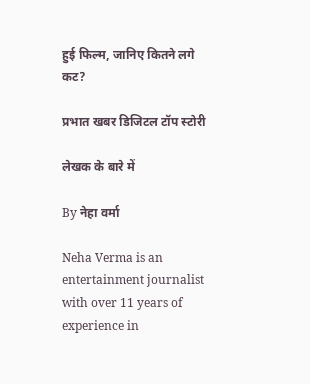हुई फिल्म, जानिए कितने लगे कट?

प्रभात खबर डिजिटल टॉप स्टोरी

लेखक के बारे में

By नेहा वर्मा

Neha Verma is an entertainment journalist with over 11 years of experience in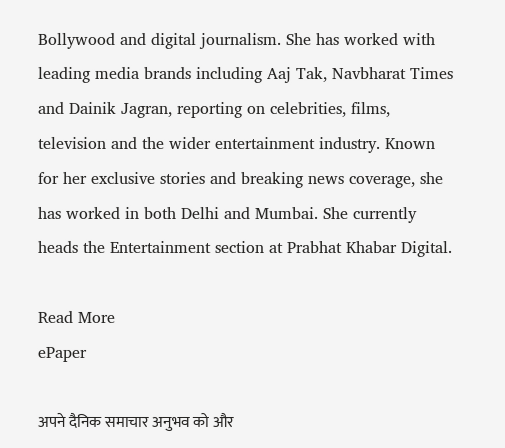Bollywood and digital journalism. She has worked with leading media brands including Aaj Tak, Navbharat Times and Dainik Jagran, reporting on celebrities, films, television and the wider entertainment industry. Known for her exclusive stories and breaking news coverage, she has worked in both Delhi and Mumbai. She currently heads the Entertainment section at Prabhat Khabar Digital.

Read More
ePaper

अपने दैनिक समाचार अनुभव को और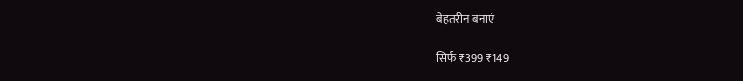बेहतरीन बनाएं

सिर्फ ₹399 ₹149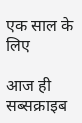एक साल के लिए

आज ही सब्सक्राइब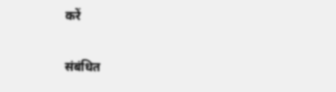करें

संबंधित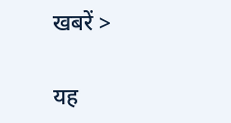खबरें >

यह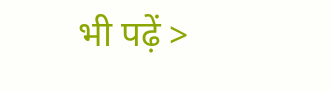भी पढ़ें >